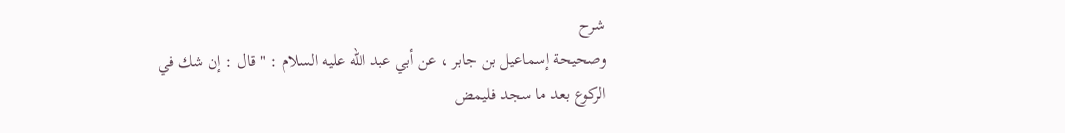شرح
وصحيحة إسماعيل بن جابر ، عن أبي عبد الله عليه السلام : " قال : إن شك في
الركوع بعد ما سجد فليمض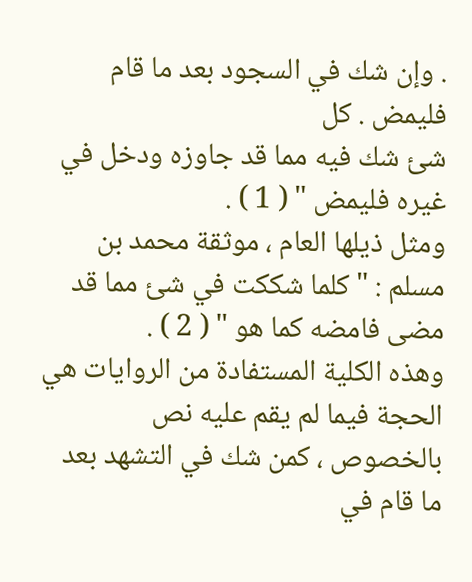. وإن شك في السجود بعد ما قام فليمض . كل
شئ شك فيه مما قد جاوزه ودخل في غيره فليمض " ( 1 ) .
ومثل ذيلها العام ، موثقة محمد بن مسلم : " كلما شككت في شئ مما قد
مضى فامضه كما هو " ( 2 ) .
وهذه الكلية المستفادة من الروايات هي الحجة فيما لم يقم عليه نص
بالخصوص ، كمن شك في التشهد بعد ما قام في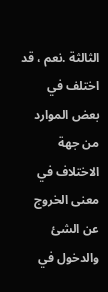الثالثة .نعم ، قد اختلف في بعض الموارد من جهة الاختلاف في معنى الخروج
عن الشئ والدخول في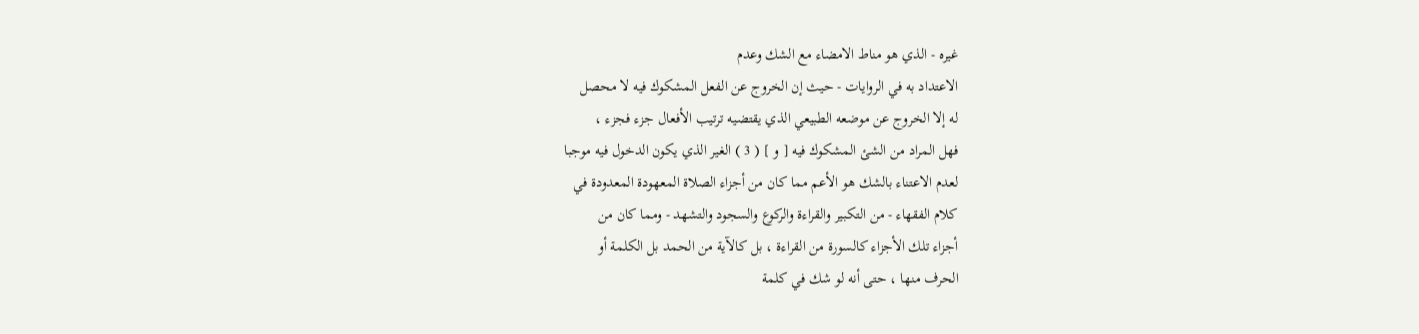غيره - الذي هو مناط الامضاء مع الشك وعدم
الاعتداد به في الروايات - حيث إن الخروج عن الفعل المشكوك فيه لا محصل
له إلا الخروج عن موضعه الطبيعي الذي يقتضيه ترتيب الأفعال جزء فجزء ،
فهل المراد من الشئ المشكوك فيه [ و ] ( 3 ) الغير الذي يكون الدخول فيه موجبا
لعدم الاعتناء بالشك هو الأعم مما كان من أجزاء الصلاة المعهودة المعدودة في
كلام الفقهاء - من التكبير والقراءة والركوع والسجود والتشهد - ومما كان من
أجزاء تلك الأجزاء كالسورة من القراءة ، بل كالآية من الحمد بل الكلمة أو
الحرف منها ، حتى أنه لو شك في كلمة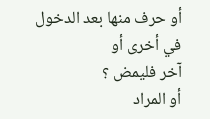أو حرف منها بعد الدخول في أخرى أو
آخر فليمض ؟
أو المراد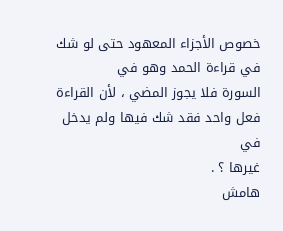خصوص الأجزاء المعهود حتى لو شك في قراءة الحمد وهو في
السورة فلا يجوز المضي ، لأن القراءة فعل واحد فقد شك فيها ولم يدخل في
غيرها ؟ .
هامش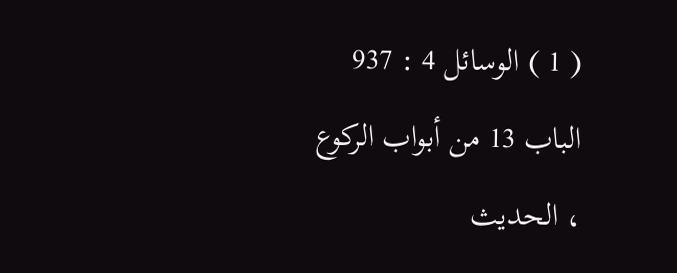( 1 ) الوسائل 4 : 937 الباب 13 من أبواب الركوع ، الحديث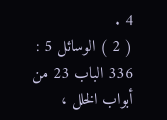4 .
( 2 ) الوسائل 5 : 336 الباب 23 من أبواب الخلل ،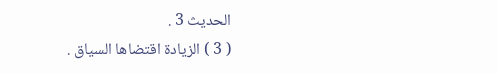الحديث 3 .
( 3 ) الزيادة اقتضاها السياق .